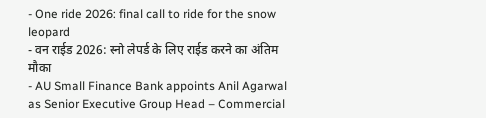- One ride 2026: final call to ride for the snow leopard
- वन राईड 2026: स्नो लेपर्ड के लिए राईड करने का अंतिम मौका
- AU Small Finance Bank appoints Anil Agarwal as Senior Executive Group Head – Commercial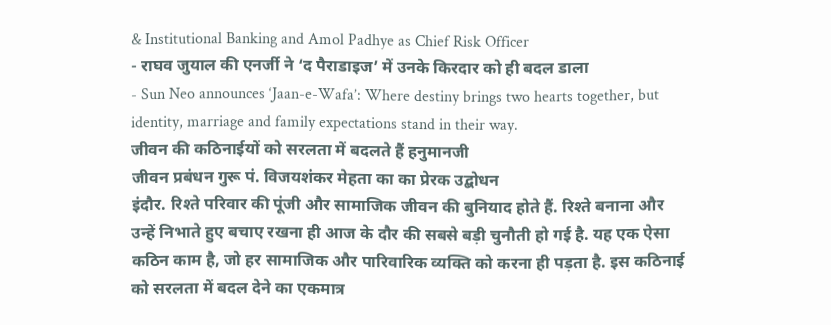& Institutional Banking and Amol Padhye as Chief Risk Officer
- राघव जुयाल की एनर्जी ने ‘द पैराडाइज’ में उनके किरदार को ही बदल डाला
- Sun Neo announces ‘Jaan-e-Wafa’: Where destiny brings two hearts together, but identity, marriage and family expectations stand in their way.
जीवन की कठिनाईयों को सरलता में बदलते हैं हनुमानजी
जीवन प्रबंधन गुरू पं. विजयशंकर मेहता का का प्रेरक उद्बोधन
इंदौर. रिश्ते परिवार की पूंजी और सामाजिक जीवन की बुनियाद होते हैं. रिश्ते बनाना और उन्हें निभाते हुए बचाए रखना ही आज के दौर की सबसे बड़ी चुनौती हो गई है. यह एक ऐसा कठिन काम है, जो हर सामाजिक और पारिवारिक व्यक्ति को करना ही पड़ता है. इस कठिनाई को सरलता में बदल देने का एकमात्र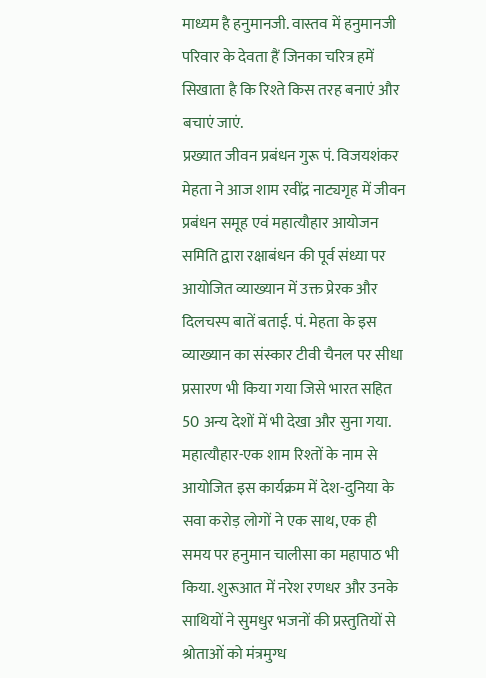माध्यम है हनुमानजी. वास्तव में हनुमानजी परिवार के देवता हैं जिनका चरित्र हमें सिखाता है कि रिश्ते किस तरह बनाएं और बचाएं जाएं.
प्रख्यात जीवन प्रबंधन गुरू पं. विजयशंकर मेहता ने आज शाम रवींद्र नाट्यगृह में जीवन प्रबंधन समूह एवं महात्यौहार आयोजन समिति द्वारा रक्षाबंधन की पूर्व संध्या पर आयोजित व्याख्यान में उक्त प्रेरक और दिलचस्प बातें बताई. पं. मेहता के इस व्याख्यान का संस्कार टीवी चैनल पर सीधा प्रसारण भी किया गया जिसे भारत सहित 50 अन्य देशों में भी देखा और सुना गया.
महात्यौहार-एक शाम रिश्तों के नाम से आयोजित इस कार्यक्रम में देश-दुनिया के सवा करोड़ लोगों ने एक साथ, एक ही समय पर हनुमान चालीसा का महापाठ भी किया. शुरूआत में नरेश रणधर और उनके साथियों ने सुमधुर भजनों की प्रस्तुतियों से श्रोताओं को मंत्रमुग्ध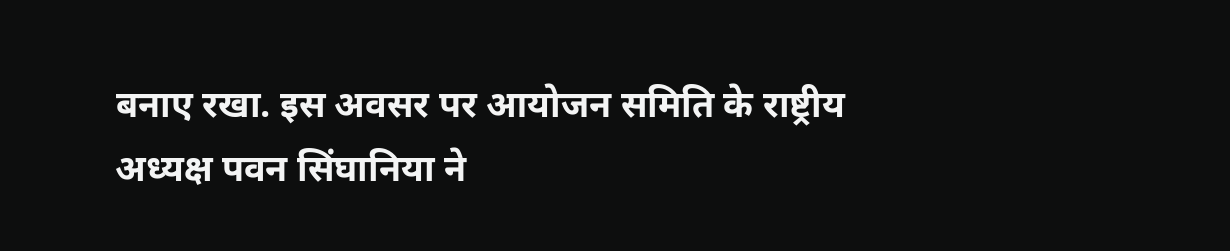बनाए रखा. इस अवसर पर आयोजन समिति के राष्ट्रीय अध्यक्ष पवन सिंघानिया ने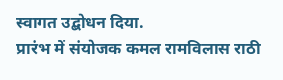स्वागत उद्बोधन दिया.
प्रारंभ में संयोजक कमल रामविलास राठी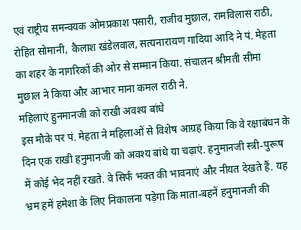एवं राष्ट्रीय समन्वयक ओमप्रकाश पसारी, राजीव मुछाल, रामविलास राठी, रोहित सोमानी, कैलाश खंडेलवाल, सत्यनारायण गादिया आदि ने पं. मेहता का शहर के नागरिकों की ओर से सम्मान किया. संचालन श्रीमती सीमा मुछाल ने किया और आभार माना कमल राठी ने.
महिलाएं हुनमानजी को राखी अवश्य बांधे
इस मौके पर पं. मेहता ने महिलाओं से विशेष आग्रह किया कि वे रक्षाबंधन के दिन एक राखी हनुमानजी को अवश्य बांधे या चढ़ाएं. हनुमानजी स्त्री-पुरूष में कोई भेद नहीं रखते. वे सिर्फ भक्त की भावनाएं और नीयत देखते हैं. यह भ्रम हमें हमेशा के लिए निकालना पड़ेगा कि माता-बहनें हनुमानजी की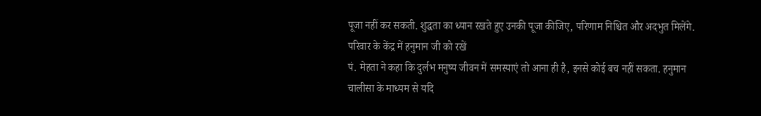पूजा नहीं कर सकती. शुद्धता का ध्यान रखते हुए उनकी पूजा कीजिए, परिणाम निश्चित और अदभुत मिलेंगे.
परिवार के केंद्र में हनुमान जी को रखें
पं. मेहता ने कहा कि दुर्लभ मनुष्य जीवन में समस्याएं तो आना ही है, इनसे कोई बच नहीं सकता. हनुमान चालीसा के माध्यम से यदि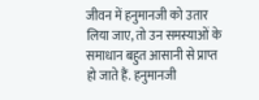जीवन में हनुमानजी को उतार लिया जाए, तो उन समस्याओं के समाधान बहुत आसानी से प्राप्त हो जाते हैं. हनुमानजी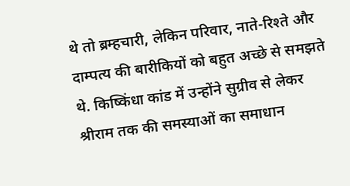थे तो ब्रम्हचारी, लेकिन परिवार, नाते-रिश्ते और दाम्पत्य की बारीकियों को बहुत अच्छे से समझते थे. किष्किंधा कांड में उन्होंने सुग्रीव से लेकर श्रीराम तक की समस्याओं का समाधान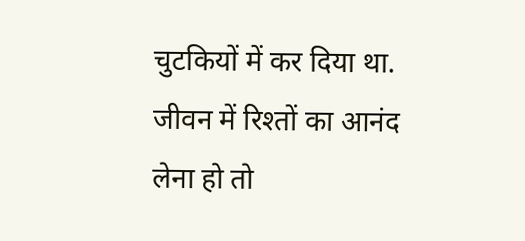चुटकियों में कर दिया था. जीवन में रिश्तों का आनंद लेना हो तो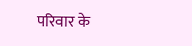परिवार के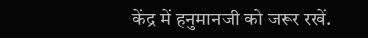केंद्र में हनुमानजी को जरूर रखें.